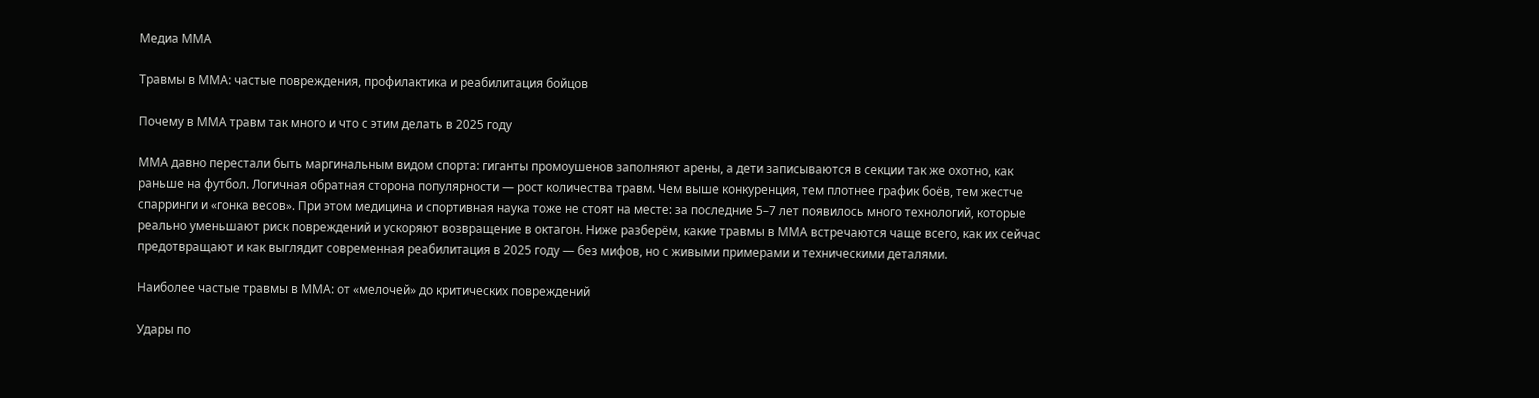Медиа ММА

Травмы в ММА: частые повреждения, профилактика и реабилитация бойцов

Почему в ММА травм так много и что с этим делать в 2025 году

ММА давно перестали быть маргинальным видом спорта: гиганты промоушенов заполняют арены, а дети записываются в секции так же охотно, как раньше на футбол. Логичная обратная сторона популярности — рост количества травм. Чем выше конкуренция, тем плотнее график боёв, тем жестче спарринги и «гонка весов». При этом медицина и спортивная наука тоже не стоят на месте: за последние 5–7 лет появилось много технологий, которые реально уменьшают риск повреждений и ускоряют возвращение в октагон. Ниже разберём, какие травмы в ММА встречаются чаще всего, как их сейчас предотвращают и как выглядит современная реабилитация в 2025 году — без мифов, но с живыми примерами и техническими деталями.

Наиболее частые травмы в ММА: от «мелочей» до критических повреждений

Удары по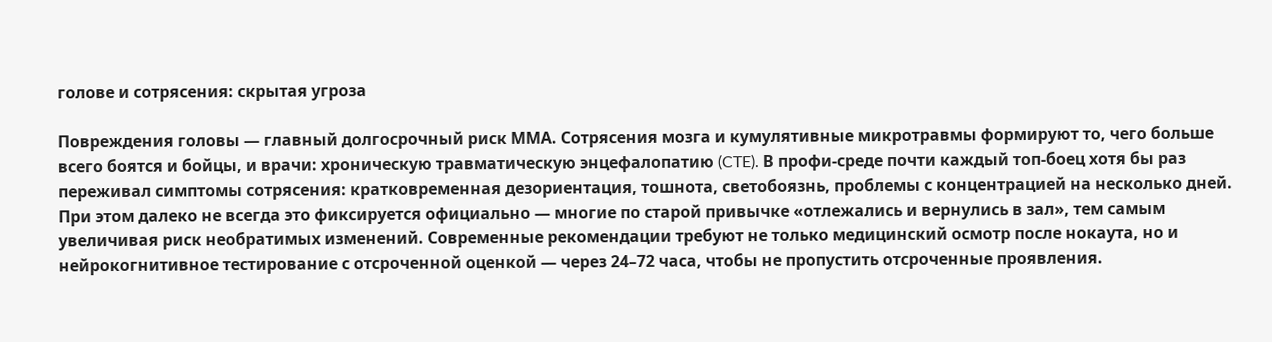голове и сотрясения: скрытая угроза

Повреждения головы — главный долгосрочный риск ММА. Сотрясения мозга и кумулятивные микротравмы формируют то, чего больше всего боятся и бойцы, и врачи: хроническую травматическую энцефалопатию (CTE). В профи-среде почти каждый топ-боец хотя бы раз переживал симптомы сотрясения: кратковременная дезориентация, тошнота, светобоязнь, проблемы с концентрацией на несколько дней. При этом далеко не всегда это фиксируется официально — многие по старой привычке «отлежались и вернулись в зал», тем самым увеличивая риск необратимых изменений. Современные рекомендации требуют не только медицинский осмотр после нокаута, но и нейрокогнитивное тестирование с отсроченной оценкой — через 24–72 часа, чтобы не пропустить отсроченные проявления.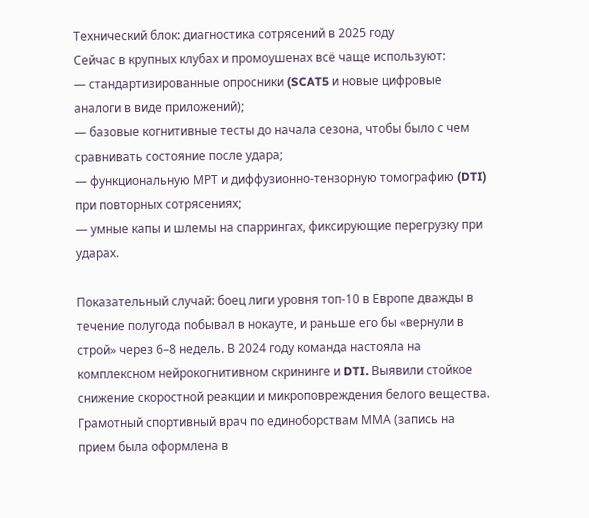Технический блок: диагностика сотрясений в 2025 году
Сейчас в крупных клубах и промоушенах всё чаще используют:
— стандартизированные опросники (SCAT5 и новые цифровые аналоги в виде приложений);
— базовые когнитивные тесты до начала сезона, чтобы было с чем сравнивать состояние после удара;
— функциональную МРТ и диффузионно-тензорную томографию (DTI) при повторных сотрясениях;
— умные капы и шлемы на спаррингах, фиксирующие перегрузку при ударах.

Показательный случай: боец лиги уровня топ-10 в Европе дважды в течение полугода побывал в нокауте, и раньше его бы «вернули в строй» через 6–8 недель. В 2024 году команда настояла на комплексном нейрокогнитивном скрининге и DTI. Выявили стойкое снижение скоростной реакции и микроповреждения белого вещества. Грамотный спортивный врач по единоборствам ММА (запись на прием была оформлена в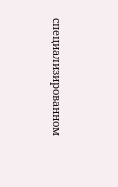специализированном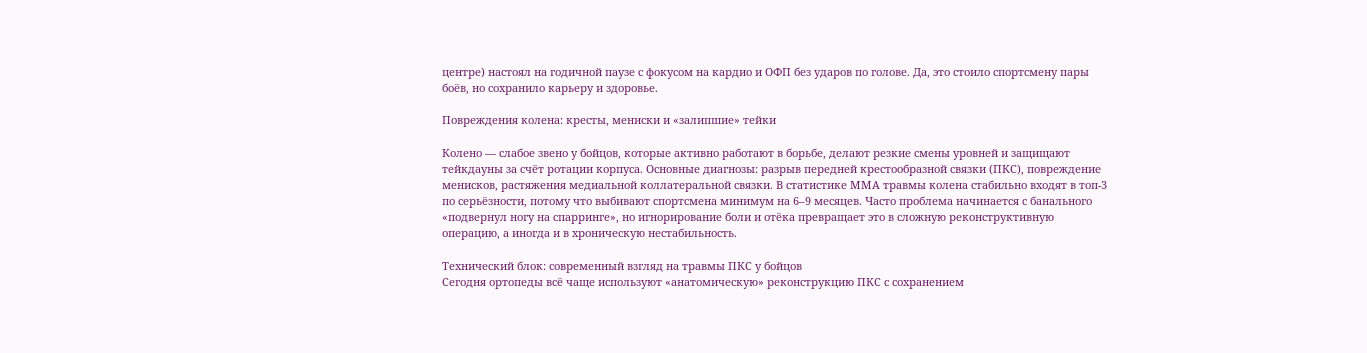центре) настоял на годичной паузе с фокусом на кардио и ОФП без ударов по голове. Да, это стоило спортсмену пары боёв, но сохранило карьеру и здоровье.

Повреждения колена: кресты, мениски и «залипшие» тейки

Колено — слабое звено у бойцов, которые активно работают в борьбе, делают резкие смены уровней и защищают тейкдауны за счёт ротации корпуса. Основные диагнозы: разрыв передней крестообразной связки (ПКС), повреждение менисков, растяжения медиальной коллатеральной связки. В статистике ММА травмы колена стабильно входят в топ-3 по серьёзности, потому что выбивают спортсмена минимум на 6–9 месяцев. Часто проблема начинается с банального «подвернул ногу на спарринге», но игнорирование боли и отёка превращает это в сложную реконструктивную операцию, а иногда и в хроническую нестабильность.

Технический блок: современный взгляд на травмы ПКС у бойцов
Сегодня ортопеды всё чаще используют «анатомическую» реконструкцию ПКС с сохранением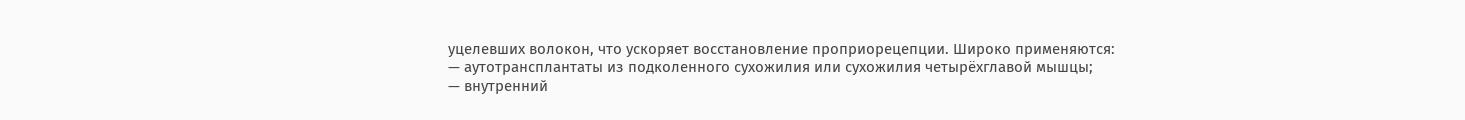уцелевших волокон, что ускоряет восстановление проприорецепции. Широко применяются:
— аутотрансплантаты из подколенного сухожилия или сухожилия четырёхглавой мышцы;
— внутренний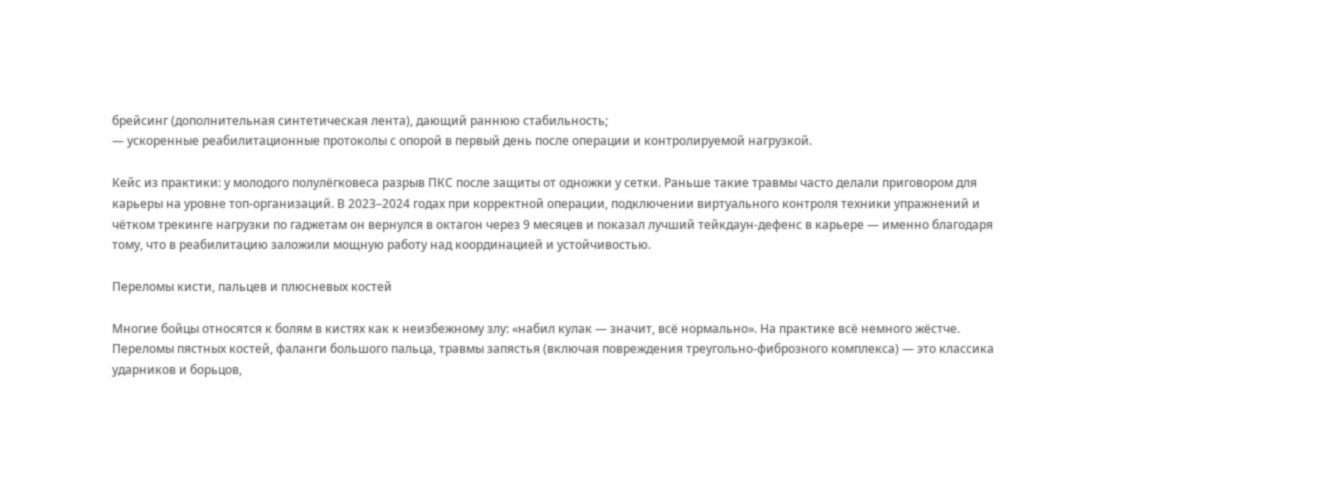брейсинг (дополнительная синтетическая лента), дающий раннюю стабильность;
— ускоренные реабилитационные протоколы с опорой в первый день после операции и контролируемой нагрузкой.

Кейс из практики: у молодого полулёгковеса разрыв ПКС после защиты от одножки у сетки. Раньше такие травмы часто делали приговором для карьеры на уровне топ-организаций. В 2023–2024 годах при корректной операции, подключении виртуального контроля техники упражнений и чётком трекинге нагрузки по гаджетам он вернулся в октагон через 9 месяцев и показал лучший тейкдаун-дефенс в карьере — именно благодаря тому, что в реабилитацию заложили мощную работу над координацией и устойчивостью.

Переломы кисти, пальцев и плюсневых костей

Многие бойцы относятся к болям в кистях как к неизбежному злу: «набил кулак — значит, всё нормально». На практике всё немного жёстче. Переломы пястных костей, фаланги большого пальца, травмы запястья (включая повреждения треугольно-фиброзного комплекса) — это классика ударников и борьцов,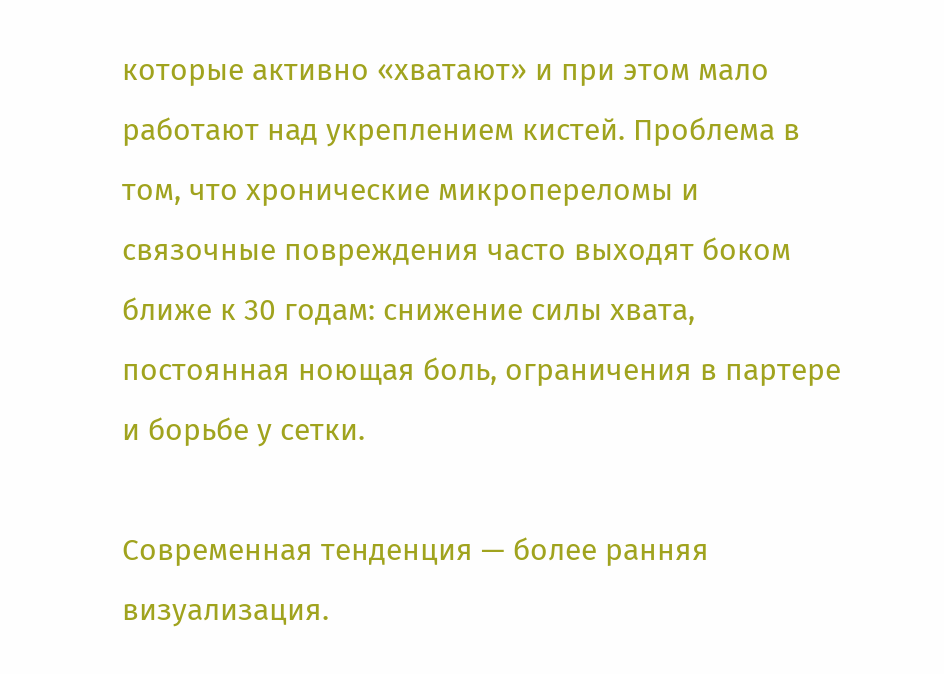которые активно «хватают» и при этом мало работают над укреплением кистей. Проблема в том, что хронические микропереломы и связочные повреждения часто выходят боком ближе к 30 годам: снижение силы хвата, постоянная ноющая боль, ограничения в партере и борьбе у сетки.

Современная тенденция — более ранняя визуализация.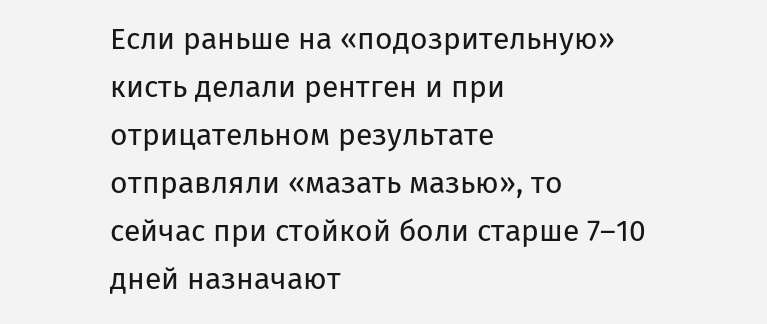Если раньше на «подозрительную» кисть делали рентген и при отрицательном результате отправляли «мазать мазью», то сейчас при стойкой боли старше 7–10 дней назначают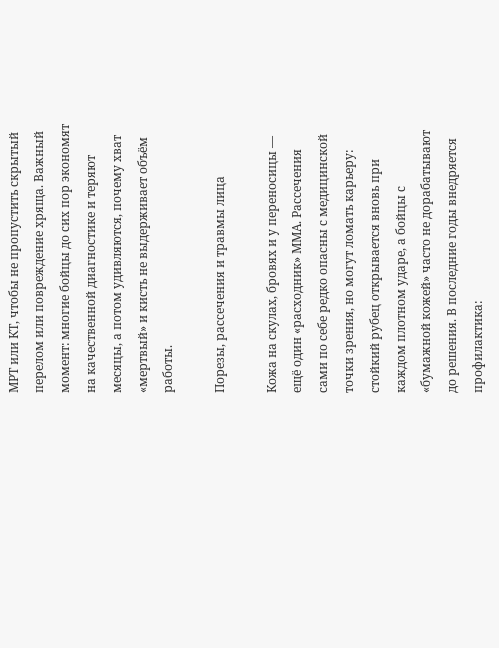МРТ или КТ, чтобы не пропустить скрытый перелом или повреждение хряща. Важный момент: многие бойцы до сих пор экономят на качественной диагностике и теряют месяцы, а потом удивляются, почему хват «мертвый» и кисть не выдерживает объём работы.

Порезы, рассечения и травмы лица

Кожа на скулах, бровях и у переносицы — ещё один «расходник» ММА. Рассечения сами по себе редко опасны с медицинской точки зрения, но могут ломать карьеру: стойкий рубец открывается вновь при каждом плотном ударе, а бойцы с «бумажной кожей» часто не дорабатывают до решения. В последние годы внедряется профилактика: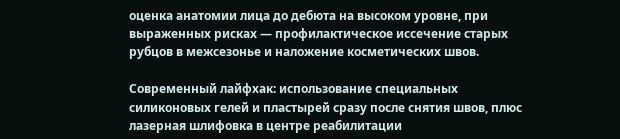оценка анатомии лица до дебюта на высоком уровне, при выраженных рисках — профилактическое иссечение старых рубцов в межсезонье и наложение косметических швов.

Современный лайфхак: использование специальных силиконовых гелей и пластырей сразу после снятия швов, плюс лазерная шлифовка в центре реабилитации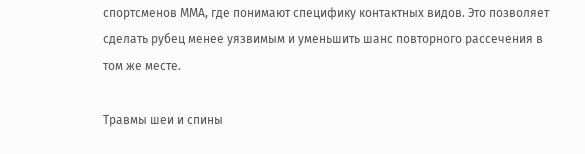спортсменов ММА, где понимают специфику контактных видов. Это позволяет сделать рубец менее уязвимым и уменьшить шанс повторного рассечения в том же месте.

Травмы шеи и спины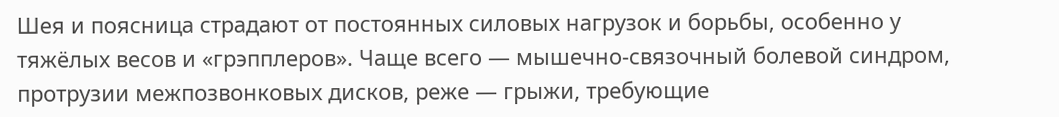Шея и поясница страдают от постоянных силовых нагрузок и борьбы, особенно у тяжёлых весов и «грэпплеров». Чаще всего — мышечно-связочный болевой синдром, протрузии межпозвонковых дисков, реже — грыжи, требующие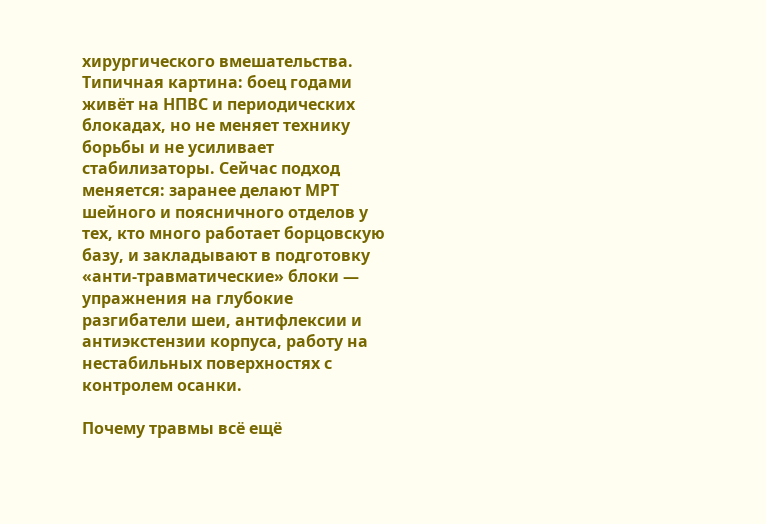хирургического вмешательства. Типичная картина: боец годами живёт на НПВС и периодических блокадах, но не меняет технику борьбы и не усиливает стабилизаторы. Сейчас подход меняется: заранее делают МРТ шейного и поясничного отделов у тех, кто много работает борцовскую базу, и закладывают в подготовку «анти-травматические» блоки — упражнения на глубокие разгибатели шеи, антифлексии и антиэкстензии корпуса, работу на нестабильных поверхностях с контролем осанки.

Почему травмы всё ещё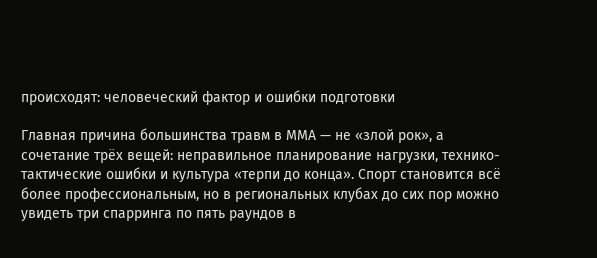происходят: человеческий фактор и ошибки подготовки

Главная причина большинства травм в ММА — не «злой рок», а сочетание трёх вещей: неправильное планирование нагрузки, технико-тактические ошибки и культура «терпи до конца». Спорт становится всё более профессиональным, но в региональных клубах до сих пор можно увидеть три спарринга по пять раундов в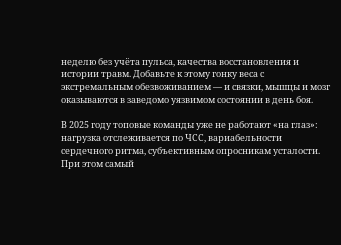неделю без учёта пульса, качества восстановления и истории травм. Добавьте к этому гонку веса с экстремальным обезвоживанием — и связки, мышцы и мозг оказываются в заведомо уязвимом состоянии в день боя.

В 2025 году топовые команды уже не работают «на глаз»: нагрузка отслеживается по ЧСС, вариабельности сердечного ритма, субъективным опросникам усталости. При этом самый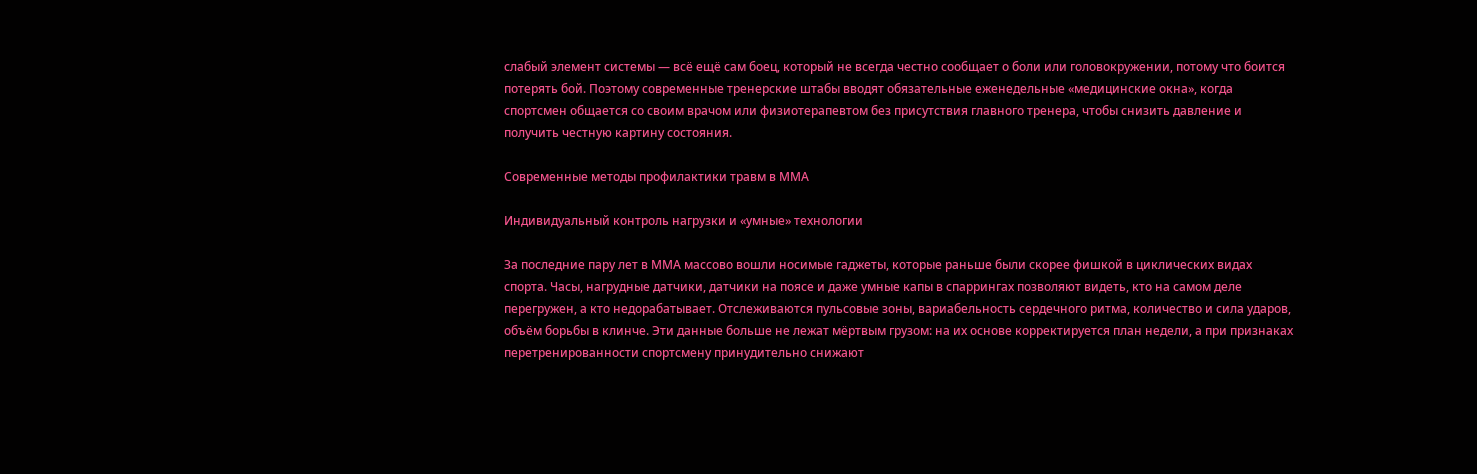слабый элемент системы — всё ещё сам боец, который не всегда честно сообщает о боли или головокружении, потому что боится потерять бой. Поэтому современные тренерские штабы вводят обязательные еженедельные «медицинские окна», когда спортсмен общается со своим врачом или физиотерапевтом без присутствия главного тренера, чтобы снизить давление и получить честную картину состояния.

Современные методы профилактики травм в ММА

Индивидуальный контроль нагрузки и «умные» технологии

За последние пару лет в ММА массово вошли носимые гаджеты, которые раньше были скорее фишкой в циклических видах спорта. Часы, нагрудные датчики, датчики на поясе и даже умные капы в спаррингах позволяют видеть, кто на самом деле перегружен, а кто недорабатывает. Отслеживаются пульсовые зоны, вариабельность сердечного ритма, количество и сила ударов, объём борьбы в клинче. Эти данные больше не лежат мёртвым грузом: на их основе корректируется план недели, а при признаках перетренированности спортсмену принудительно снижают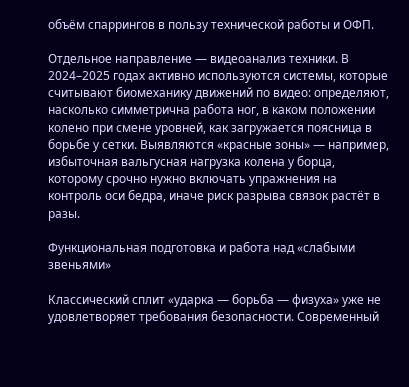объём спаррингов в пользу технической работы и ОФП.

Отдельное направление — видеоанализ техники. В 2024–2025 годах активно используются системы, которые считывают биомеханику движений по видео: определяют, насколько симметрична работа ног, в каком положении колено при смене уровней, как загружается поясница в борьбе у сетки. Выявляются «красные зоны» — например, избыточная вальгусная нагрузка колена у борца, которому срочно нужно включать упражнения на контроль оси бедра, иначе риск разрыва связок растёт в разы.

Функциональная подготовка и работа над «слабыми звеньями»

Классический сплит «ударка — борьба — физуха» уже не удовлетворяет требования безопасности. Современный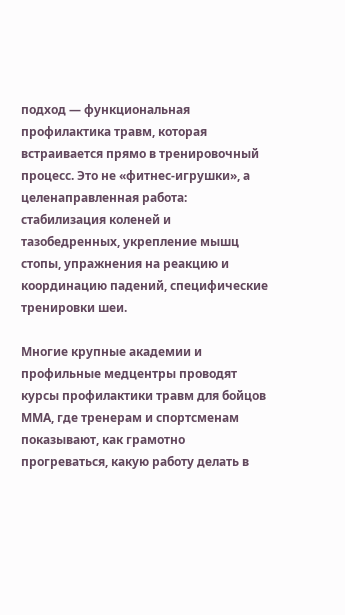подход — функциональная профилактика травм, которая встраивается прямо в тренировочный процесс. Это не «фитнес-игрушки», а целенаправленная работа: стабилизация коленей и тазобедренных, укрепление мышц стопы, упражнения на реакцию и координацию падений, специфические тренировки шеи.

Многие крупные академии и профильные медцентры проводят курсы профилактики травм для бойцов ММА, где тренерам и спортсменам показывают, как грамотно прогреваться, какую работу делать в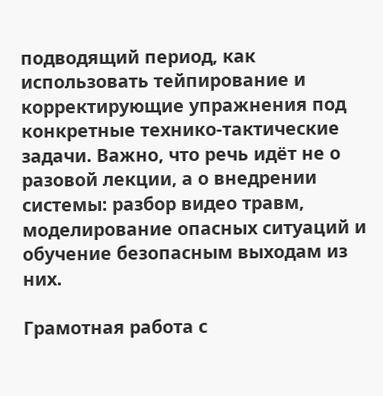подводящий период, как использовать тейпирование и корректирующие упражнения под конкретные технико-тактические задачи. Важно, что речь идёт не о разовой лекции, а о внедрении системы: разбор видео травм, моделирование опасных ситуаций и обучение безопасным выходам из них.

Грамотная работа с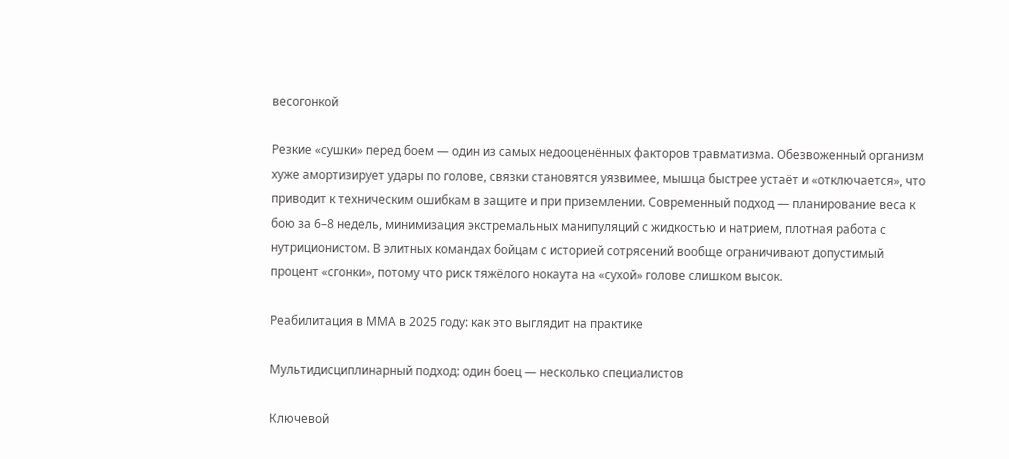весогонкой

Резкие «сушки» перед боем — один из самых недооценённых факторов травматизма. Обезвоженный организм хуже амортизирует удары по голове, связки становятся уязвимее, мышца быстрее устаёт и «отключается», что приводит к техническим ошибкам в защите и при приземлении. Современный подход — планирование веса к бою за 6–8 недель, минимизация экстремальных манипуляций с жидкостью и натрием, плотная работа с нутриционистом. В элитных командах бойцам с историей сотрясений вообще ограничивают допустимый процент «сгонки», потому что риск тяжёлого нокаута на «сухой» голове слишком высок.

Реабилитация в ММА в 2025 году: как это выглядит на практике

Мультидисциплинарный подход: один боец — несколько специалистов

Ключевой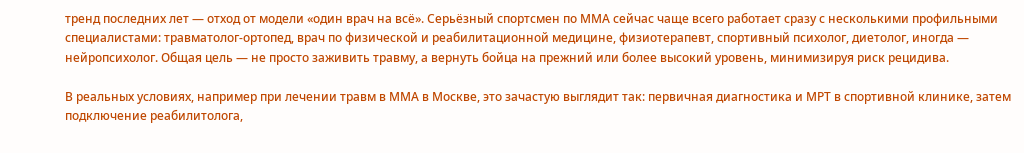тренд последних лет — отход от модели «один врач на всё». Серьёзный спортсмен по ММА сейчас чаще всего работает сразу с несколькими профильными специалистами: травматолог-ортопед, врач по физической и реабилитационной медицине, физиотерапевт, спортивный психолог, диетолог, иногда — нейропсихолог. Общая цель — не просто заживить травму, а вернуть бойца на прежний или более высокий уровень, минимизируя риск рецидива.

В реальных условиях, например при лечении травм в ММА в Москве, это зачастую выглядит так: первичная диагностика и МРТ в спортивной клинике, затем подключение реабилитолога,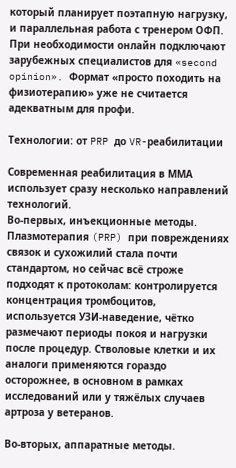который планирует поэтапную нагрузку, и параллельная работа с тренером ОФП. При необходимости онлайн подключают зарубежных специалистов для «second opinion». Формат «просто походить на физиотерапию» уже не считается адекватным для профи.

Технологии: от PRP до VR-реабилитации

Современная реабилитация в ММА использует сразу несколько направлений технологий.
Во‑первых, инъекционные методы. Плазмотерапия (PRP) при повреждениях связок и сухожилий стала почти стандартом, но сейчас всё строже подходят к протоколам: контролируется концентрация тромбоцитов, используется УЗИ-наведение, чётко размечают периоды покоя и нагрузки после процедур. Стволовые клетки и их аналоги применяются гораздо осторожнее, в основном в рамках исследований или у тяжёлых случаев артроза у ветеранов.

Во‑вторых, аппаратные методы.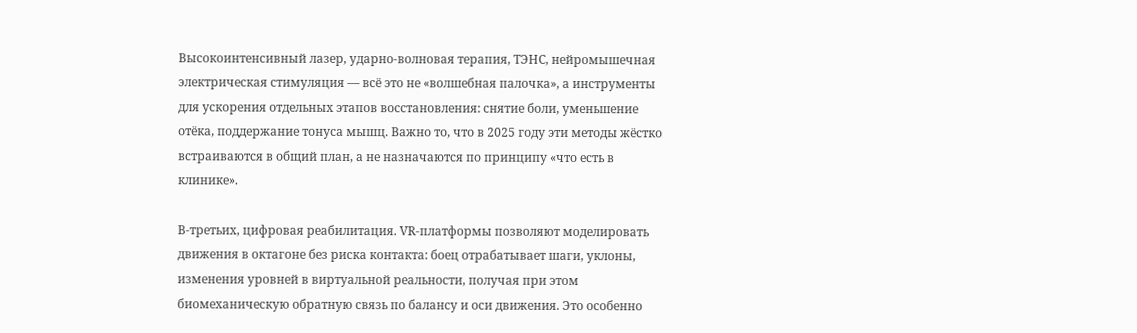Высокоинтенсивный лазер, ударно-волновая терапия, ТЭНС, нейромышечная электрическая стимуляция — всё это не «волшебная палочка», а инструменты для ускорения отдельных этапов восстановления: снятие боли, уменьшение отёка, поддержание тонуса мышц. Важно то, что в 2025 году эти методы жёстко встраиваются в общий план, а не назначаются по принципу «что есть в клинике».

В‑третьих, цифровая реабилитация. VR‑платформы позволяют моделировать движения в октагоне без риска контакта: боец отрабатывает шаги, уклоны, изменения уровней в виртуальной реальности, получая при этом биомеханическую обратную связь по балансу и оси движения. Это особенно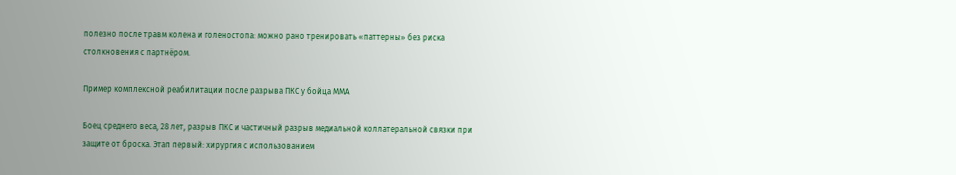полезно после травм колена и голеностопа: можно рано тренировать «паттерны» без риска столкновения с партнёром.

Пример комплексной реабилитации после разрыва ПКС у бойца ММА

Боец среднего веса, 28 лет, разрыв ПКС и частичный разрыв медиальной коллатеральной связки при защите от броска. Этап первый: хирургия с использованием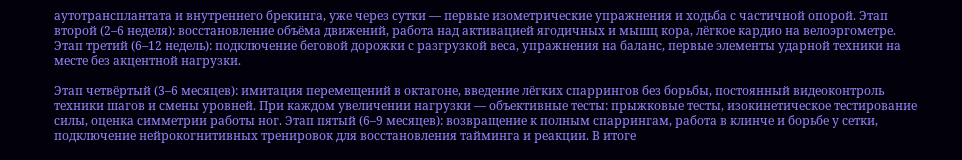аутотрансплантата и внутреннего брекинга, уже через сутки — первые изометрические упражнения и ходьба с частичной опорой. Этап второй (2–6 неделя): восстановление объёма движений, работа над активацией ягодичных и мышц кора, лёгкое кардио на велоэргометре. Этап третий (6–12 недель): подключение беговой дорожки с разгрузкой веса, упражнения на баланс, первые элементы ударной техники на месте без акцентной нагрузки.

Этап четвёртый (3–6 месяцев): имитация перемещений в октагоне, введение лёгких спаррингов без борьбы, постоянный видеоконтроль техники шагов и смены уровней. При каждом увеличении нагрузки — объективные тесты: прыжковые тесты, изокинетическое тестирование силы, оценка симметрии работы ног. Этап пятый (6–9 месяцев): возвращение к полным спаррингам, работа в клинче и борьбе у сетки, подключение нейрокогнитивных тренировок для восстановления тайминга и реакции. В итоге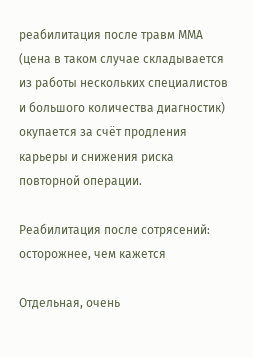реабилитация после травм ММА (цена в таком случае складывается из работы нескольких специалистов и большого количества диагностик) окупается за счёт продления карьеры и снижения риска повторной операции.

Реабилитация после сотрясений: осторожнее, чем кажется

Отдельная, очень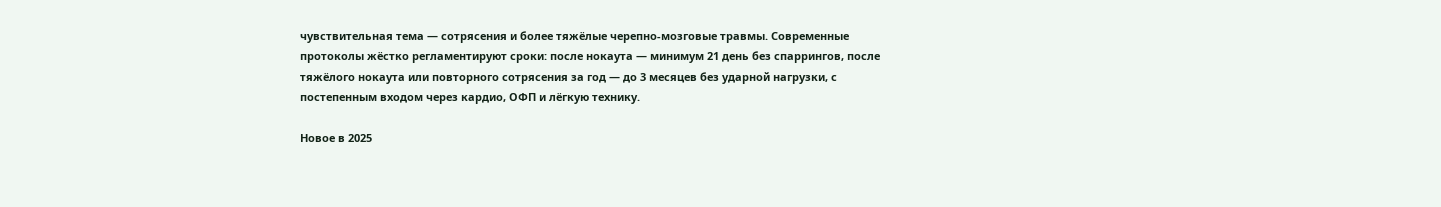чувствительная тема — сотрясения и более тяжёлые черепно-мозговые травмы. Современные протоколы жёстко регламентируют сроки: после нокаута — минимум 21 день без спаррингов, после тяжёлого нокаута или повторного сотрясения за год — до 3 месяцев без ударной нагрузки, с постепенным входом через кардио, ОФП и лёгкую технику.

Новое в 2025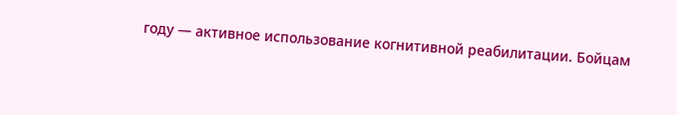году — активное использование когнитивной реабилитации. Бойцам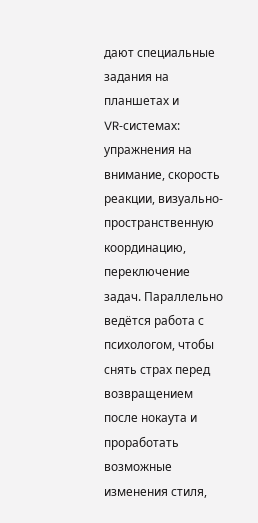дают специальные задания на планшетах и VR‑системах: упражнения на внимание, скорость реакции, визуально-пространственную координацию, переключение задач. Параллельно ведётся работа с психологом, чтобы снять страх перед возвращением после нокаута и проработать возможные изменения стиля,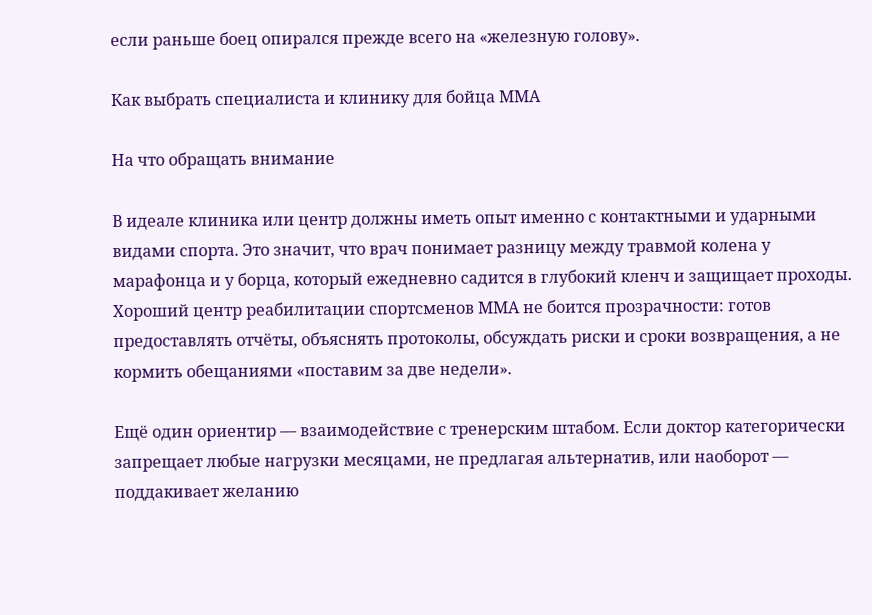если раньше боец опирался прежде всего на «железную голову».

Как выбрать специалиста и клинику для бойца ММА

На что обращать внимание

В идеале клиника или центр должны иметь опыт именно с контактными и ударными видами спорта. Это значит, что врач понимает разницу между травмой колена у марафонца и у борца, который ежедневно садится в глубокий кленч и защищает проходы. Хороший центр реабилитации спортсменов ММА не боится прозрачности: готов предоставлять отчёты, объяснять протоколы, обсуждать риски и сроки возвращения, а не кормить обещаниями «поставим за две недели».

Ещё один ориентир — взаимодействие с тренерским штабом. Если доктор категорически запрещает любые нагрузки месяцами, не предлагая альтернатив, или наоборот — поддакивает желанию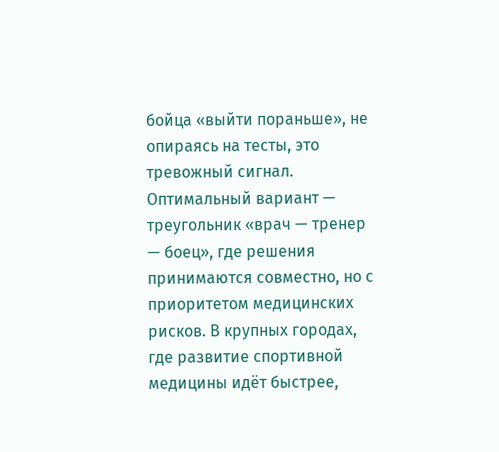бойца «выйти пораньше», не опираясь на тесты, это тревожный сигнал. Оптимальный вариант — треугольник «врач — тренер — боец», где решения принимаются совместно, но с приоритетом медицинских рисков. В крупных городах, где развитие спортивной медицины идёт быстрее,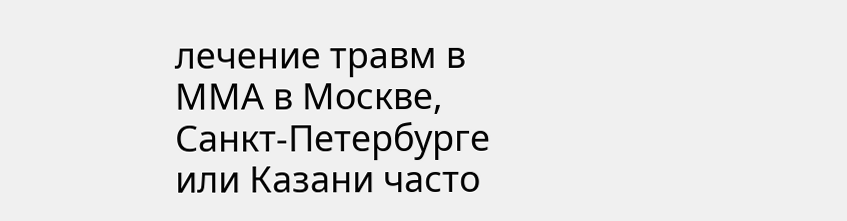лечение травм в ММА в Москве, Санкт-Петербурге или Казани часто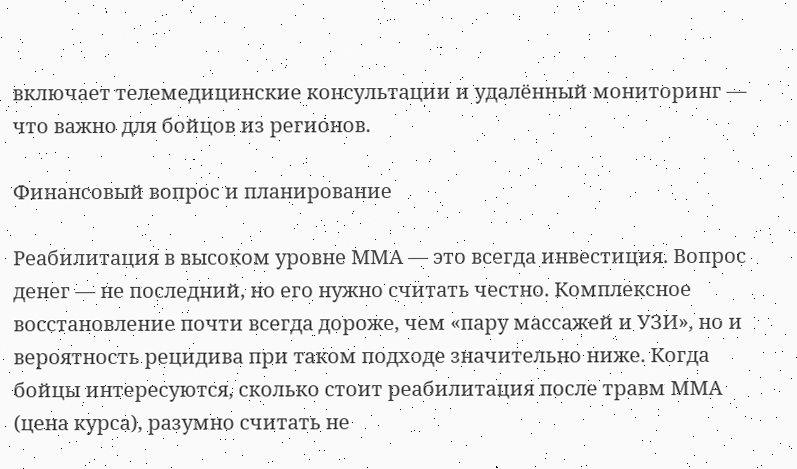включает телемедицинские консультации и удалённый мониторинг — что важно для бойцов из регионов.

Финансовый вопрос и планирование

Реабилитация в высоком уровне ММА — это всегда инвестиция. Вопрос денег — не последний, но его нужно считать честно. Комплексное восстановление почти всегда дороже, чем «пару массажей и УЗИ», но и вероятность рецидива при таком подходе значительно ниже. Когда бойцы интересуются, сколько стоит реабилитация после травм ММА (цена курса), разумно считать не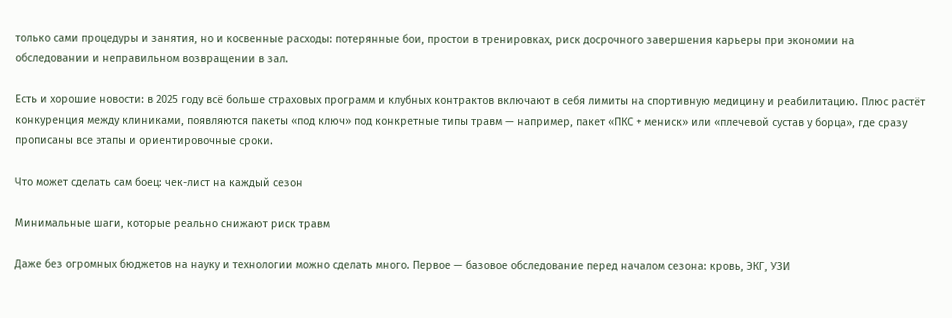только сами процедуры и занятия, но и косвенные расходы: потерянные бои, простои в тренировках, риск досрочного завершения карьеры при экономии на обследовании и неправильном возвращении в зал.

Есть и хорошие новости: в 2025 году всё больше страховых программ и клубных контрактов включают в себя лимиты на спортивную медицину и реабилитацию. Плюс растёт конкуренция между клиниками, появляются пакеты «под ключ» под конкретные типы травм — например, пакет «ПКС + мениск» или «плечевой сустав у борца», где сразу прописаны все этапы и ориентировочные сроки.

Что может сделать сам боец: чек-лист на каждый сезон

Минимальные шаги, которые реально снижают риск травм

Даже без огромных бюджетов на науку и технологии можно сделать много. Первое — базовое обследование перед началом сезона: кровь, ЭКГ, УЗИ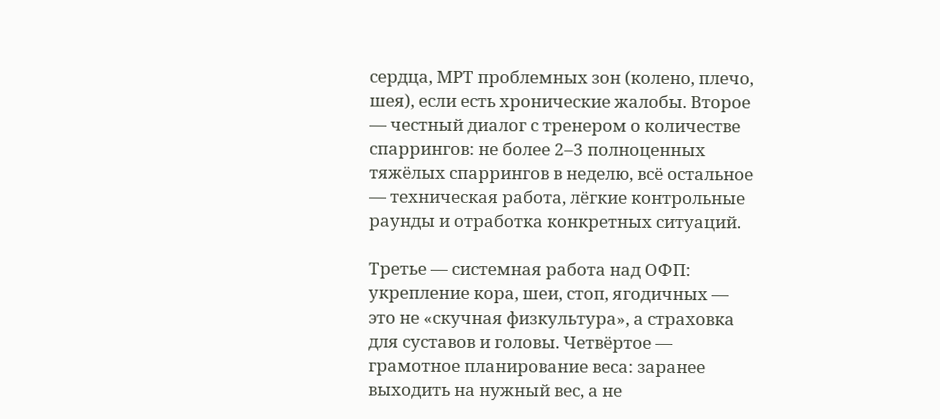сердца, МРТ проблемных зон (колено, плечо, шея), если есть хронические жалобы. Второе — честный диалог с тренером о количестве спаррингов: не более 2–3 полноценных тяжёлых спаррингов в неделю, всё остальное — техническая работа, лёгкие контрольные раунды и отработка конкретных ситуаций.

Третье — системная работа над ОФП: укрепление кора, шеи, стоп, ягодичных — это не «скучная физкультура», а страховка для суставов и головы. Четвёртое — грамотное планирование веса: заранее выходить на нужный вес, а не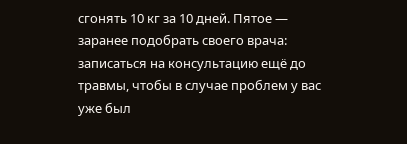сгонять 10 кг за 10 дней. Пятое — заранее подобрать своего врача: записаться на консультацию ещё до травмы, чтобы в случае проблем у вас уже был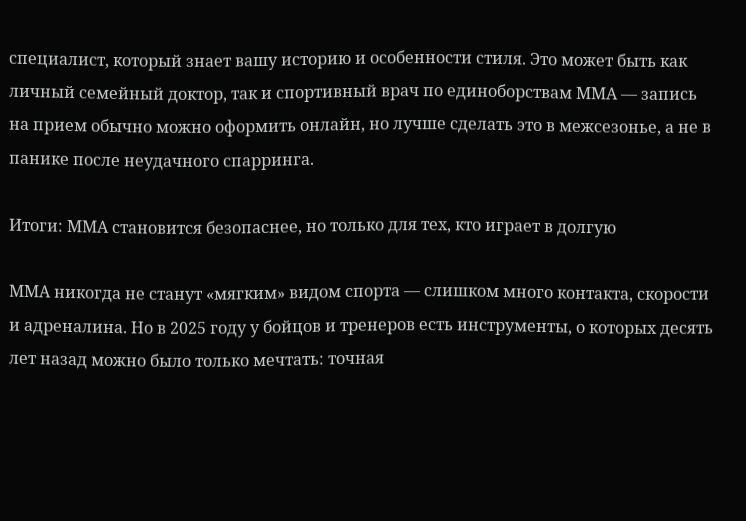специалист, который знает вашу историю и особенности стиля. Это может быть как личный семейный доктор, так и спортивный врач по единоборствам ММА — запись на прием обычно можно оформить онлайн, но лучше сделать это в межсезонье, а не в панике после неудачного спарринга.

Итоги: ММА становится безопаснее, но только для тех, кто играет в долгую

ММА никогда не станут «мягким» видом спорта — слишком много контакта, скорости и адреналина. Но в 2025 году у бойцов и тренеров есть инструменты, о которых десять лет назад можно было только мечтать: точная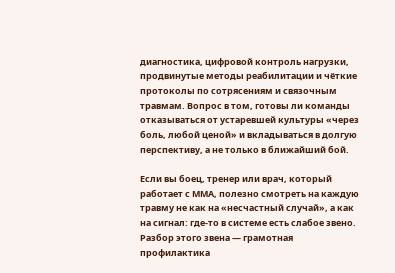диагностика, цифровой контроль нагрузки, продвинутые методы реабилитации и чёткие протоколы по сотрясениям и связочным травмам. Вопрос в том, готовы ли команды отказываться от устаревшей культуры «через боль, любой ценой» и вкладываться в долгую перспективу, а не только в ближайший бой.

Если вы боец, тренер или врач, который работает с ММА, полезно смотреть на каждую травму не как на «несчастный случай», а как на сигнал: где-то в системе есть слабое звено. Разбор этого звена — грамотная профилактика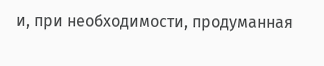и, при необходимости, продуманная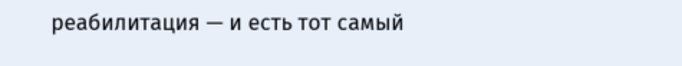реабилитация — и есть тот самый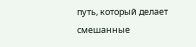путь, который делает смешанные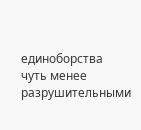единоборства чуть менее разрушительными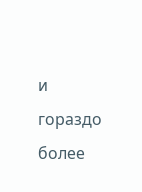и гораздо более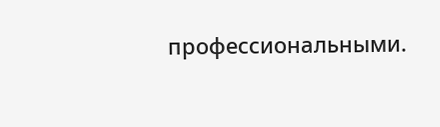профессиональными.